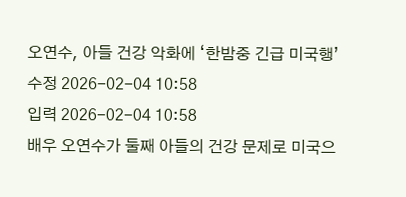오연수, 아들 건강 악화에 ‘한밤중 긴급 미국행’
수정 2026-02-04 10:58
입력 2026-02-04 10:58
배우 오연수가 둘째 아들의 건강 문제로 미국으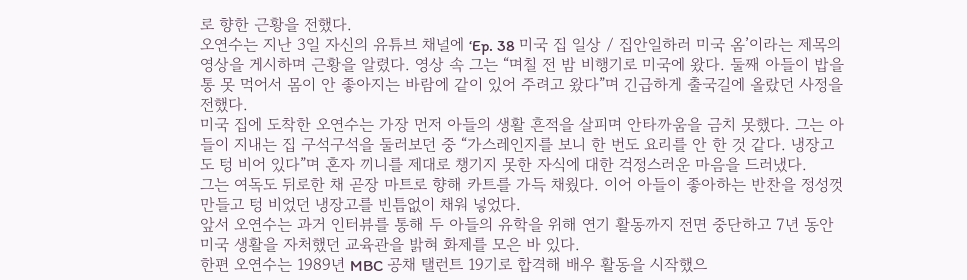로 향한 근황을 전했다.
오연수는 지난 3일 자신의 유튜브 채널에 ‘Ep. 38 미국 집 일상 / 집안일하러 미국 옴’이라는 제목의 영상을 게시하며 근황을 알렸다. 영상 속 그는 “며칠 전 밤 비행기로 미국에 왔다. 둘째 아들이 밥을 통 못 먹어서 몸이 안 좋아지는 바람에 같이 있어 주려고 왔다”며 긴급하게 출국길에 올랐던 사정을 전했다.
미국 집에 도착한 오연수는 가장 먼저 아들의 생활 흔적을 살피며 안타까움을 금치 못했다. 그는 아들이 지내는 집 구석구석을 둘러보던 중 “가스레인지를 보니 한 번도 요리를 안 한 것 같다. 냉장고도 텅 비어 있다”며 혼자 끼니를 제대로 챙기지 못한 자식에 대한 걱정스러운 마음을 드러냈다.
그는 여독도 뒤로한 채 곧장 마트로 향해 카트를 가득 채웠다. 이어 아들이 좋아하는 반찬을 정성껏 만들고 텅 비었던 냉장고를 빈틈없이 채워 넣었다.
앞서 오연수는 과거 인터뷰를 통해 두 아들의 유학을 위해 연기 활동까지 전면 중단하고 7년 동안 미국 생활을 자처했던 교육관을 밝혀 화제를 모은 바 있다.
한편 오연수는 1989년 MBC 공채 탤런트 19기로 합격해 배우 활동을 시작했으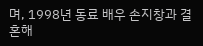며, 1998년 동료 배우 손지창과 결혼해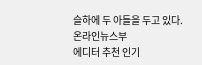슬하에 두 아들을 두고 있다.
온라인뉴스부
에디터 추천 인기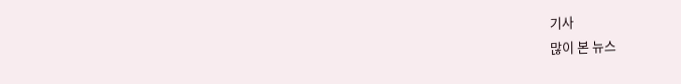기사
많이 본 뉴스